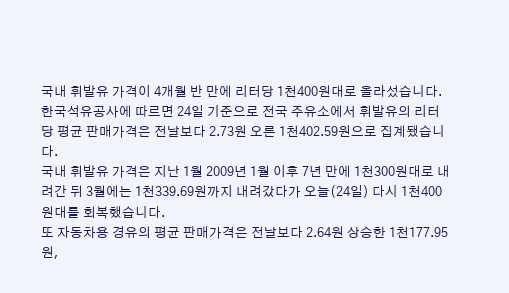국내 휘발유 가격이 4개월 반 만에 리터당 1천400원대로 올라섰습니다.
한국석유공사에 따르면 24일 기준으로 전국 주유소에서 휘발유의 리터당 평균 판매가격은 전날보다 2.73원 오른 1천402.59원으로 집계됐습니다.
국내 휘발유 가격은 지난 1월 2009년 1월 이후 7년 만에 1천300원대로 내려간 뒤 3월에는 1천339.69원까지 내려갔다가 오늘(24일) 다시 1천400원대를 회복했습니다.
또 자동차용 경유의 평균 판매가격은 전날보다 2.64원 상승한 1천177.95원,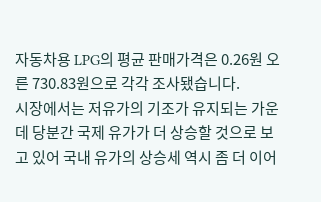자동차용 LPG의 평균 판매가격은 0.26원 오른 730.83원으로 각각 조사됐습니다.
시장에서는 저유가의 기조가 유지되는 가운데 당분간 국제 유가가 더 상승할 것으로 보고 있어 국내 유가의 상승세 역시 좀 더 이어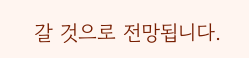갈 것으로 전망됩니다.